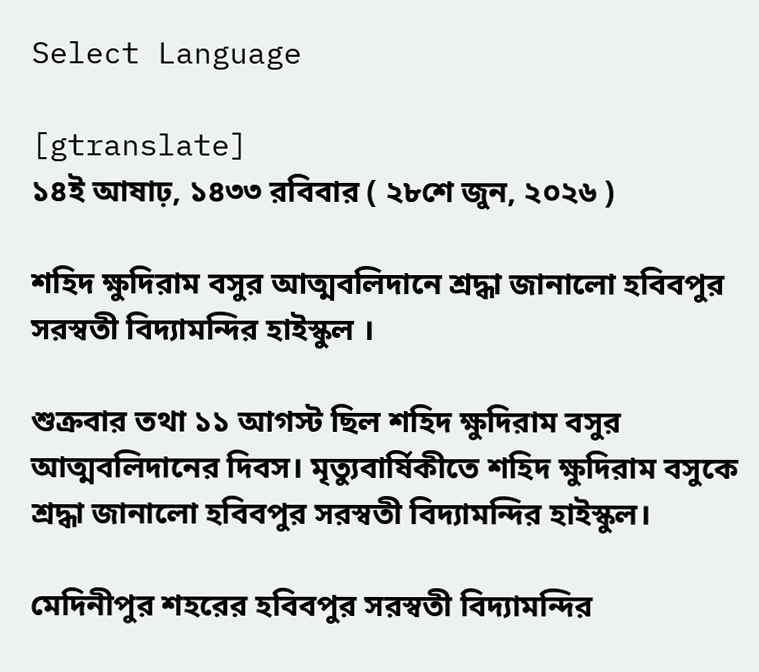Select Language

[gtranslate]
১৪ই আষাঢ়, ১৪৩৩ রবিবার ( ২৮শে জুন, ২০২৬ )

শহিদ ক্ষুদিরাম বসুর আত্মবলিদানে শ্রদ্ধা জানালো হবিবপুর সরস্বতী বিদ্যামন্দির হাইস্কুল ।

শুক্রবার তথা ১১ আগস্ট ছিল শহিদ ক্ষুদিরাম বসুর আত্মবলিদানের দিবস। মৃত্যুবার্ষিকীতে শহিদ ক্ষুদিরাম বসুকে শ্রদ্ধা জানালো হবিবপুর সরস্বতী বিদ্যামন্দির হাইস্কুল।

মেদিনীপুর শহরের হবিবপুর সরস্বতী বিদ্যামন্দির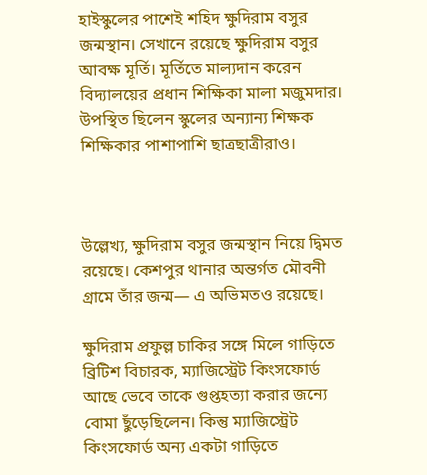হাইস্কুলের পাশেই শহিদ ক্ষুদিরাম বসুর জন্মস্থান। সেখানে রয়েছে ক্ষুদিরাম বসুর আবক্ষ মূর্তি। মূর্তিতে মাল্যদান করেন বিদ্যালয়ের প্রধান শিক্ষিকা মালা মজুমদার। উপস্থিত ছিলেন স্কুলের অন্যান্য শিক্ষক শিক্ষিকার পাশাপাশি ছাত্রছাত্রীরাও।



উল্লেখ্য, ক্ষুদিরাম বসুর জন্মস্থান নিয়ে দ্বিমত রয়েছে। কেশপুর থানার অন্তর্গত মৌবনী গ্রামে তাঁর জন্ম— এ অভিমতও রয়েছে।

ক্ষুদিরাম প্রফুল্ল চাকির সঙ্গে মিলে গাড়িতে ব্রিটিশ বিচারক, ম্যাজিস্ট্রেট কিংসফোর্ড আছে ভেবে তাকে গুপ্তহত্যা করার জন্যে বোমা ছুঁড়েছিলেন। কিন্তু ম্যাজিস্ট্রেট কিংসফোর্ড অন্য একটা গাড়িতে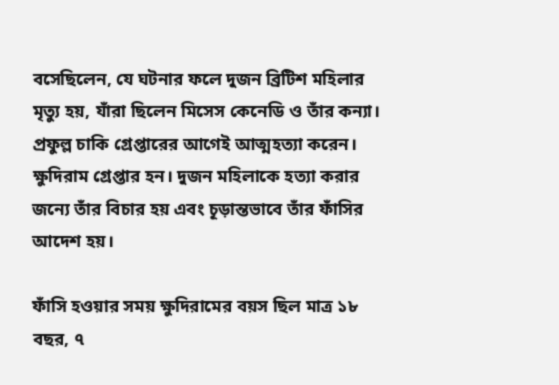বসেছিলেন, যে ঘটনার ফলে দুজন ব্রিটিশ মহিলার মৃত্যু হয়, যাঁরা ছিলেন মিসেস কেনেডি ও তাঁর কন্যা। প্রফুল্ল চাকি গ্রেপ্তারের আগেই আত্মহত্যা করেন। ক্ষুদিরাম গ্রেপ্তার হন। দুজন মহিলাকে হত্যা করার জন্যে তাঁর বিচার হয় এবং চূড়ান্তভাবে তাঁর ফাঁসির আদেশ হয়।

ফাঁসি হওয়ার সময় ক্ষুদিরামের বয়স ছিল মাত্র ১৮ বছর, ৭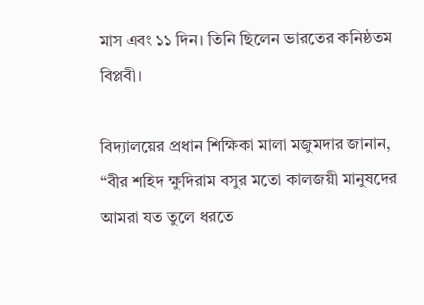মাস এবং ১১ দিন। তিনি ছিলেন ভারতের কনিষ্ঠতম বিপ্লবী।

বিদ্যালয়ের প্রধান শিক্ষিকা মালা মজুমদার জানান, “বীর শহিদ ক্ষুদিরাম বসুর মতো কালজয়ী মানুষদের আমরা যত তুলে ধরতে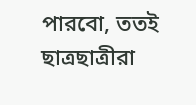পারবো, ততই ছাত্রছাত্রীরা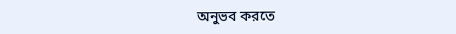অনুভব করতে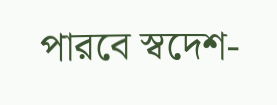পারবে স্বদেশ-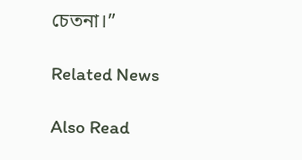চেতনা।”

Related News

Also Read